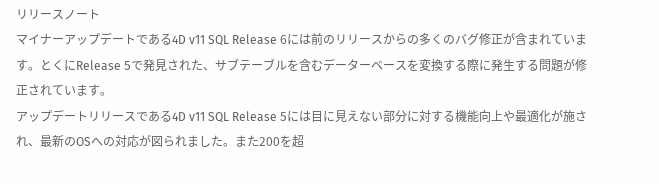リリースノート
マイナーアップデートである4D v11 SQL Release 6には前のリリースからの多くのバグ修正が含まれています。とくにRelease 5で発見された、サブテーブルを含むデーターベースを変換する際に発生する問題が修正されています。
アップデートリリースである4D v11 SQL Release 5には目に見えない部分に対する機能向上や最適化が施され、最新のOSへの対応が図られました。また200を超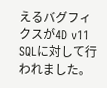えるバグフィクスが4D v11 SQLに対して行われました。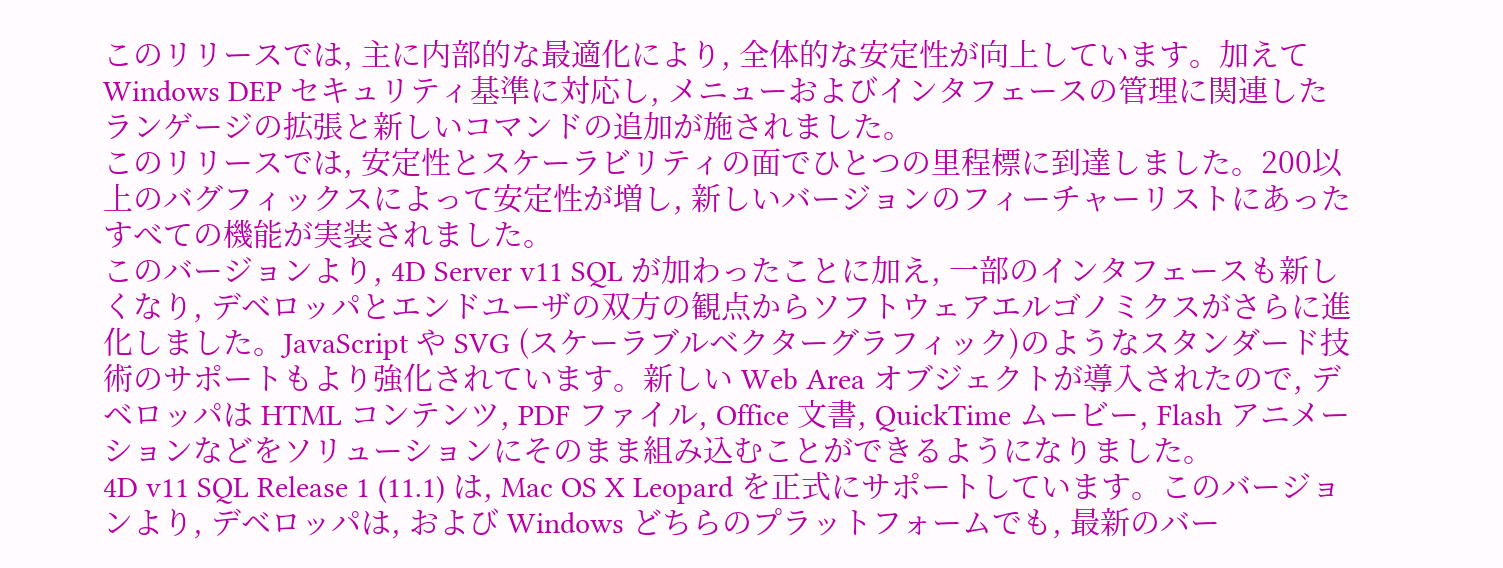このリリースでは, 主に内部的な最適化により, 全体的な安定性が向上しています。加えて Windows DEP セキュリティ基準に対応し, メニューおよびインタフェースの管理に関連したランゲージの拡張と新しいコマンドの追加が施されました。
このリリースでは, 安定性とスケーラビリティの面でひとつの里程標に到達しました。200以上のバグフィックスによって安定性が増し, 新しいバージョンのフィーチャーリストにあったすべての機能が実装されました。
このバージョンより, 4D Server v11 SQL が加わったことに加え, 一部のインタフェースも新しくなり, デベロッパとエンドユーザの双方の観点からソフトウェアエルゴノミクスがさらに進化しました。JavaScript や SVG (スケーラブルベクターグラフィック)のようなスタンダード技術のサポートもより強化されています。新しい Web Area オブジェクトが導入されたので, デベロッパは HTML コンテンツ, PDF ファイル, Office 文書, QuickTime ムービー, Flash アニメーションなどをソリューションにそのまま組み込むことができるようになりました。
4D v11 SQL Release 1 (11.1) は, Mac OS X Leopard を正式にサポートしています。このバージョンより, デベロッパは, および Windows どちらのプラットフォームでも, 最新のバー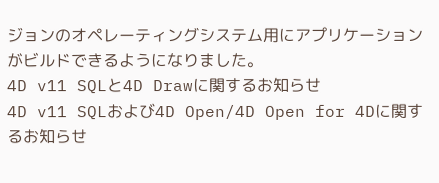ジョンのオペレーティングシステム用にアプリケーションがビルドできるようになりました。
4D v11 SQLと4D Drawに関するお知らせ
4D v11 SQLおよび4D Open/4D Open for 4Dに関するお知らせ